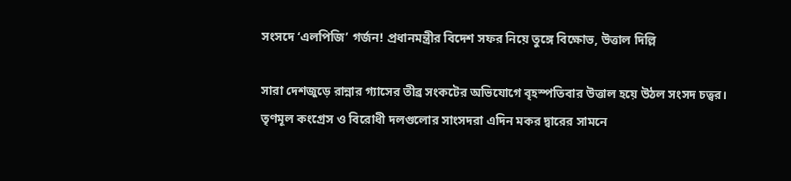সংসদে ‘এলপিজি’ গর্জন! প্রধানমন্ত্রীর বিদেশ সফর নিয়ে তুঙ্গে বিক্ষোভ, উত্তাল দিল্লি

সারা দেশজুড়ে রান্নার গ্যাসের তীব্র সংকটের অভিযোগে বৃহস্পতিবার উত্তাল হয়ে উঠল সংসদ চত্বর। তৃণমূল কংগ্রেস ও বিরোধী দলগুলোর সাংসদরা এদিন মকর দ্বারের সামনে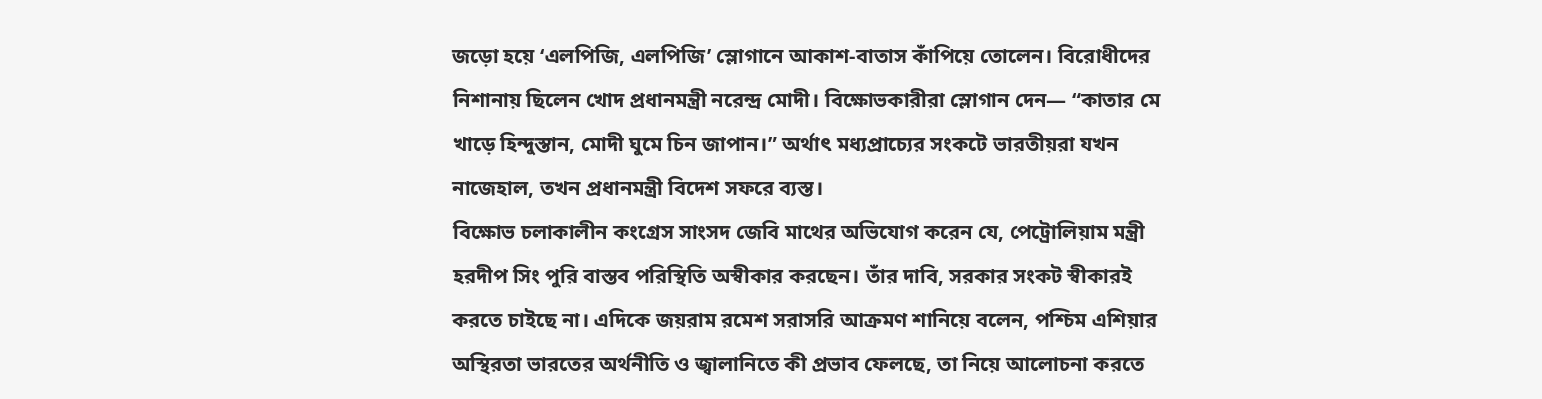জড়ো হয়ে ‘এলপিজি, এলপিজি’ স্লোগানে আকাশ-বাতাস কাঁপিয়ে তোলেন। বিরোধীদের নিশানায় ছিলেন খোদ প্রধানমন্ত্রী নরেন্দ্র মোদী। বিক্ষোভকারীরা স্লোগান দেন— “কাতার মে খাড়ে হিন্দুস্তান, মোদী ঘুমে চিন জাপান।” অর্থাৎ মধ্যপ্রাচ্যের সংকটে ভারতীয়রা যখন নাজেহাল, তখন প্রধানমন্ত্রী বিদেশ সফরে ব্যস্ত।
বিক্ষোভ চলাকালীন কংগ্রেস সাংসদ জেবি মাথের অভিযোগ করেন যে, পেট্রোলিয়াম মন্ত্রী হরদীপ সিং পুরি বাস্তব পরিস্থিতি অস্বীকার করছেন। তাঁর দাবি, সরকার সংকট স্বীকারই করতে চাইছে না। এদিকে জয়রাম রমেশ সরাসরি আক্রমণ শানিয়ে বলেন, পশ্চিম এশিয়ার অস্থিরতা ভারতের অর্থনীতি ও জ্বালানিতে কী প্রভাব ফেলছে, তা নিয়ে আলোচনা করতে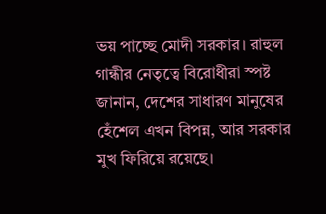ভয় পাচ্ছে মোদী সরকার। রাহুল গান্ধীর নেতৃত্বে বিরোধীরা স্পষ্ট জানান, দেশের সাধারণ মানুষের হেঁশেল এখন বিপন্ন, আর সরকার মুখ ফিরিয়ে রয়েছে।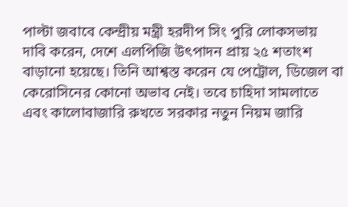পাল্টা জবাবে কেন্দ্রীয় মন্ত্রী হরদীপ সিং পুরি লোকসভায় দাবি করেন, দেশে এলপিজি উৎপাদন প্রায় ২৫ শতাংশ বাড়ানো হয়েছে। তিনি আশ্বস্ত করেন যে পেট্রোল, ডিজেল বা কেরোসিনের কোনো অভাব নেই। তবে চাহিদা সামলাতে এবং কালোবাজারি রুখতে সরকার নতুন নিয়ম জারি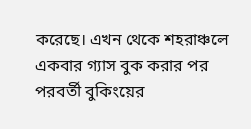করেছে। এখন থেকে শহরাঞ্চলে একবার গ্যাস বুক করার পর পরবর্তী বুকিংয়ের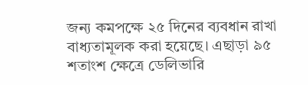জন্য কমপক্ষে ২৫ দিনের ব্যবধান রাখা বাধ্যতামূলক করা হয়েছে। এছাড়া ৯৫ শতাংশ ক্ষেত্রে ডেলিভারি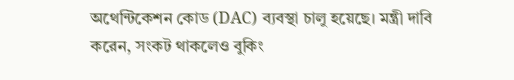অথেন্টিকেশন কোড (DAC) ব্যবস্থা চালু হয়েছে। মন্ত্রী দাবি করেন, সংকট থাকলেও বুকিং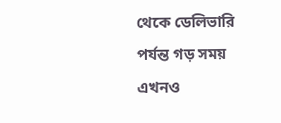থেকে ডেলিভারি পর্যন্ত গড় সময় এখনও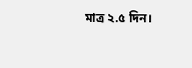মাত্র ২.৫ দিন।